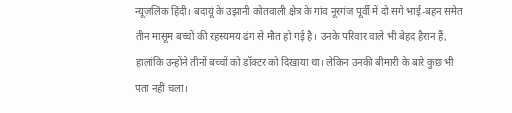न्यूज़लिंक हिंदी। बदायूं के उझानी कोतवाली क्षेत्र के गांव नूरगंज पूर्वी में दो सगे भाई-बहन समेत तीन मासूम बच्चों की रहस्यमय ढंग से मौत हो गई है। उनके परिवार वाले भी बेहद हैरान हैं, हालांकि उन्होंने तीनों बच्चों को डॉक्टर को दिखाया था। लेकिन उनकी बीमारी के बारे कुछ भी पता नहीं चला।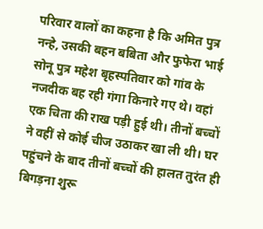परिवार वालों का कहना है कि अमित पुत्र नन्हे, उसकी बहन बबिता और फुफेरा भाई सोनू पुत्र महेश बृहस्पतिवार को गांव के नजदीक बह रही गंगा किनारे गए थे। वहां एक चिता की राख पड़ी हुई थी। तीनों बच्चों ने वहीं से कोई चीज उठाकर खा ली थी। घर पहुंचने के बाद तीनों बच्चों की हालत तुरंत ही बिगड़ना शुरू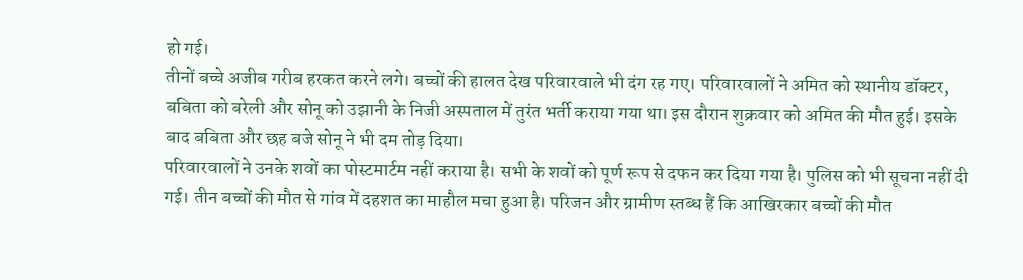हो गई।
तीनों बच्चे अजीब गरीब हरकत करने लगे। बच्चों की हालत देख परिवारवाले भी दंग रह गए। परिवारवालों ने अमित को स्थानीय डॉक्टर, बबिता को बरेली और सोनू को उझानी के निजी अस्पताल में तुरंत भर्ती कराया गया था। इस दौरान शुक्रवार को अमित की मौत हुई। इसके बाद बबिता और छह बजे सोनू ने भी दम तोड़ दिया।
परिवारवालों ने उनके शवों का पोस्टमार्टम नहीं कराया है। सभी के शवों को पूर्ण रूप से दफन कर दिया गया है। पुलिस को भी सूचना नहीं दी गई। तीन बच्चों की मौत से गांव में दहशत का माहौल मचा हुआ है। परिजन और ग्रामीण स्तब्ध हैं कि आखिरकार बच्चों की मौत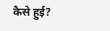कैसे हुई?